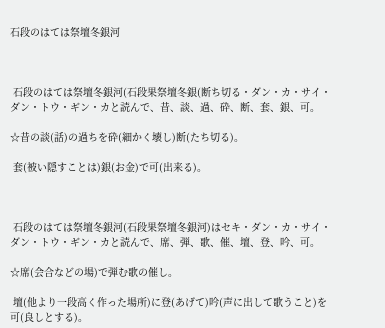石段のはては祭壇冬銀河



 石段のはては祭壇冬銀河(石段果祭壇冬銀(断ち切る・ダン・カ・サイ・ダン・トウ・ギン・カと読んで、昔、談、過、砕、断、套、銀、可。

☆昔の談(話)の過ちを砕(細かく壊し)断(たち切る)。

 套(被い隠すことは)銀(お金)で可(出来る)。



 石段のはては祭壇冬銀河(石段果祭壇冬銀河)はセキ・ダン・カ・サイ・ダン・トウ・ギン・カと読んで、席、弾、歌、催、壇、登、吟、可。

☆席(会合などの場)で弾む歌の催し。

 壇(他より一段高く作った場所)に登(あげて)吟(声に出して歌うこと)を可(良しとする)。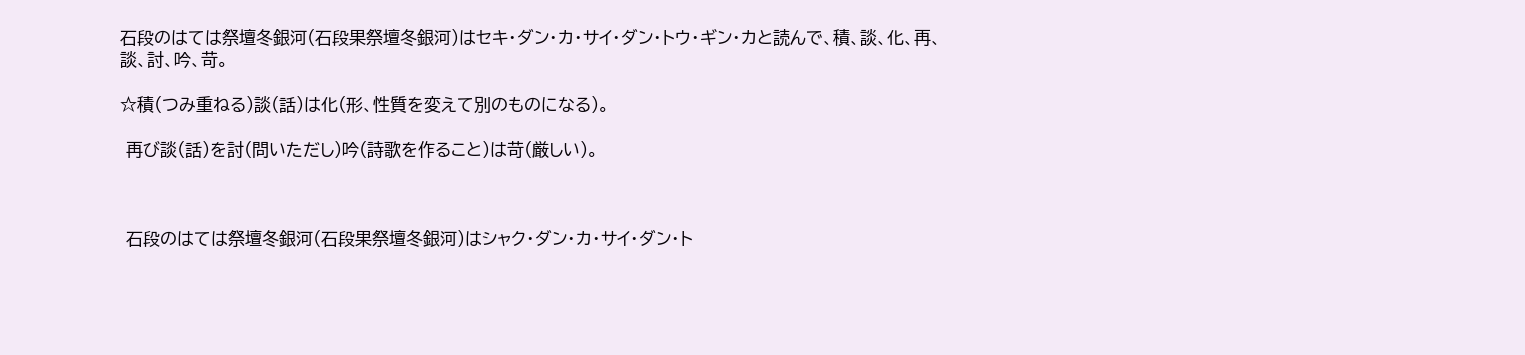石段のはては祭壇冬銀河(石段果祭壇冬銀河)はセキ・ダン・カ・サイ・ダン・トウ・ギン・カと読んで、積、談、化、再、談、討、吟、苛。

☆積(つみ重ねる)談(話)は化(形、性質を変えて別のものになる)。

 再び談(話)を討(問いただし)吟(詩歌を作ること)は苛(厳しい)。



 石段のはては祭壇冬銀河(石段果祭壇冬銀河)はシャク・ダン・カ・サイ・ダン・ト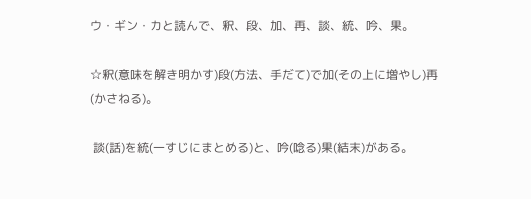ウ・ギン・カと読んで、釈、段、加、再、談、統、吟、果。

☆釈(意味を解き明かす)段(方法、手だて)で加(その上に増やし)再(かさねる)。

 談(話)を統(一すじにまとめる)と、吟(唸る)果(結末)がある。